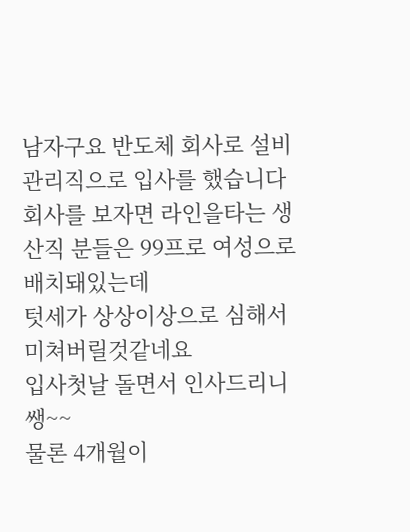남자구요 반도체 회사로 설비관리직으로 입사를 했습니다
회사를 보자면 라인을타는 생산직 분들은 99프로 여성으로 배치돼있는데
텃세가 상상이상으로 심해서 미쳐버릴것같네요
입사첫날 돌면서 인사드리니 쌩~~
물론 4개월이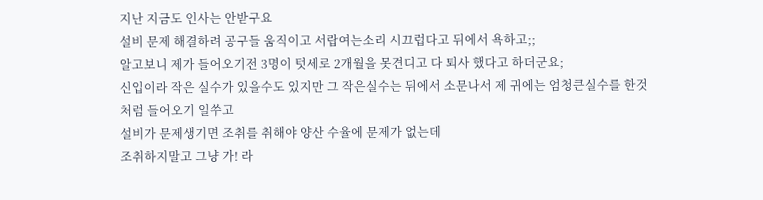지난 지금도 인사는 안받구요
설비 문제 해결하려 공구들 움직이고 서랍여는소리 시끄럽다고 뒤에서 욕하고;;
알고보니 제가 들어오기전 3명이 텃세로 2개월을 못견디고 다 퇴사 했다고 하더군요;
신입이라 작은 실수가 있을수도 있지만 그 작은실수는 뒤에서 소문나서 제 귀에는 엄청큰실수를 한것처럼 들어오기 일쑤고
설비가 문제생기면 조취를 취해야 양산 수율에 문제가 없는데
조취하지말고 그냥 가! 라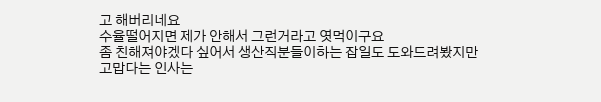고 해버리네요
수율떨어지면 제가 안해서 그런거라고 엿먹이구요
좀 친해져야겠다 싶어서 생산직분들이하는 잡일도 도와드려봤지만
고맙다는 인사는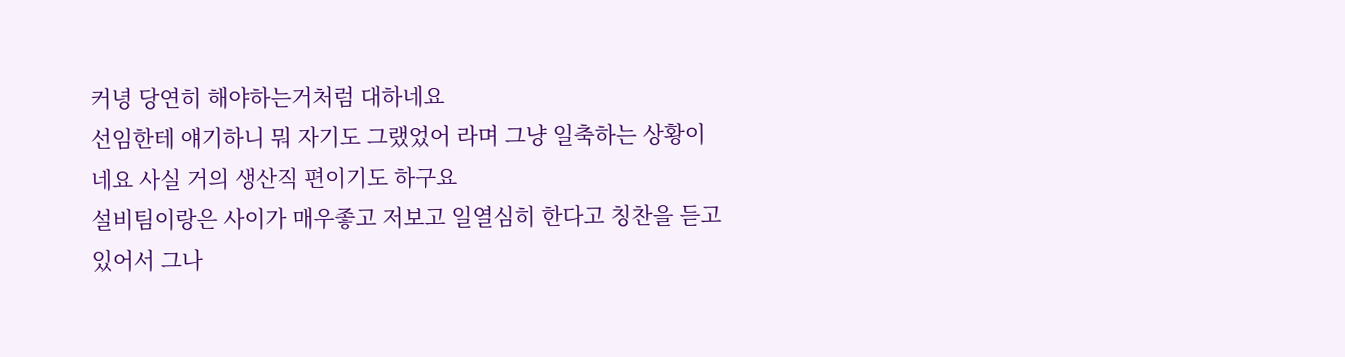커녕 당연히 해야하는거처럼 대하네요
선임한테 얘기하니 뭐 자기도 그랬었어 라며 그냥 일축하는 상황이네요 사실 거의 생산직 편이기도 하구요
설비팀이랑은 사이가 매우좋고 저보고 일열심히 한다고 칭찬을 듣고 있어서 그나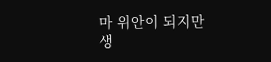마 위안이 되지만
생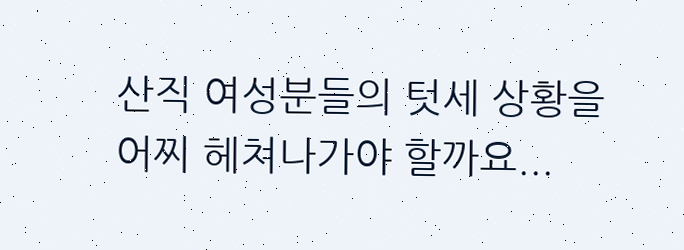산직 여성분들의 텃세 상황을 어찌 헤쳐나가야 할까요...